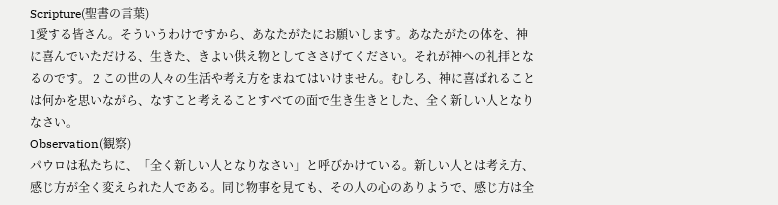Scripture(聖書の言葉)
1愛する皆さん。そういうわけですから、あなたがたにお願いします。あなたがたの体を、神に喜んでいただける、生きた、きよい供え物としてささげてください。それが神への礼拝となるのです。 2 この世の人々の生活や考え方をまねてはいけません。むしろ、神に喜ばれることは何かを思いながら、なすこと考えることすべての面で生き生きとした、全く新しい人となりなさい。
Observation(観察)
パウロは私たちに、「全く新しい人となりなさい」と呼びかけている。新しい人とは考え方、感じ方が全く変えられた人である。同じ物事を見ても、その人の心のありようで、感じ方は全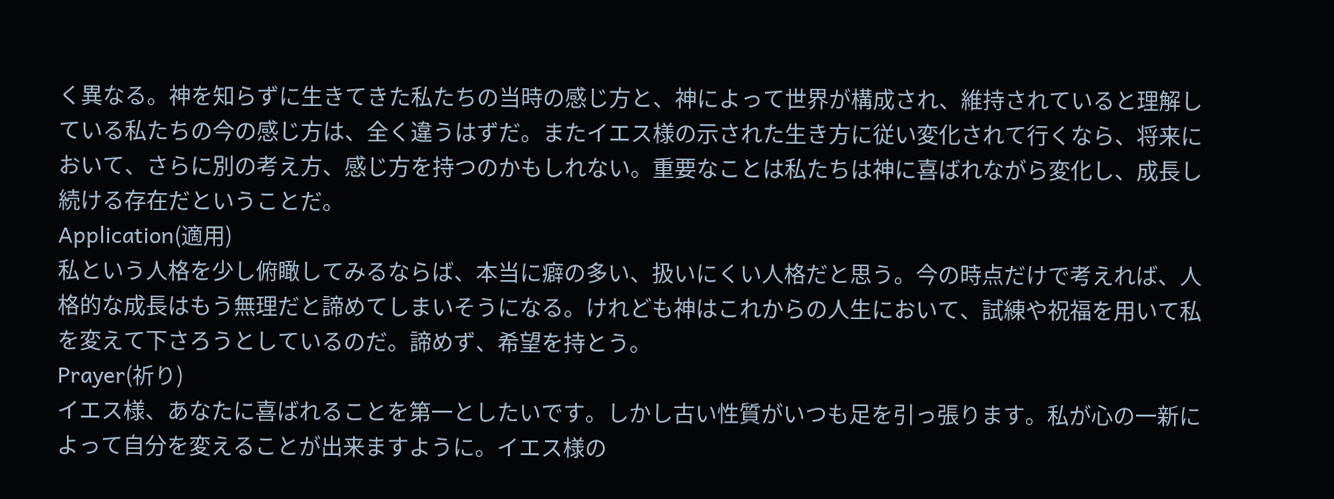く異なる。神を知らずに生きてきた私たちの当時の感じ方と、神によって世界が構成され、維持されていると理解している私たちの今の感じ方は、全く違うはずだ。またイエス様の示された生き方に従い変化されて行くなら、将来において、さらに別の考え方、感じ方を持つのかもしれない。重要なことは私たちは神に喜ばれながら変化し、成長し続ける存在だということだ。
Application(適用)
私という人格を少し俯瞰してみるならば、本当に癖の多い、扱いにくい人格だと思う。今の時点だけで考えれば、人格的な成長はもう無理だと諦めてしまいそうになる。けれども神はこれからの人生において、試練や祝福を用いて私を変えて下さろうとしているのだ。諦めず、希望を持とう。
Prayer(祈り)
イエス様、あなたに喜ばれることを第一としたいです。しかし古い性質がいつも足を引っ張ります。私が心の一新によって自分を変えることが出来ますように。イエス様の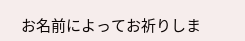お名前によってお祈りしま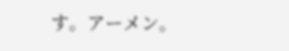す。アーメン。